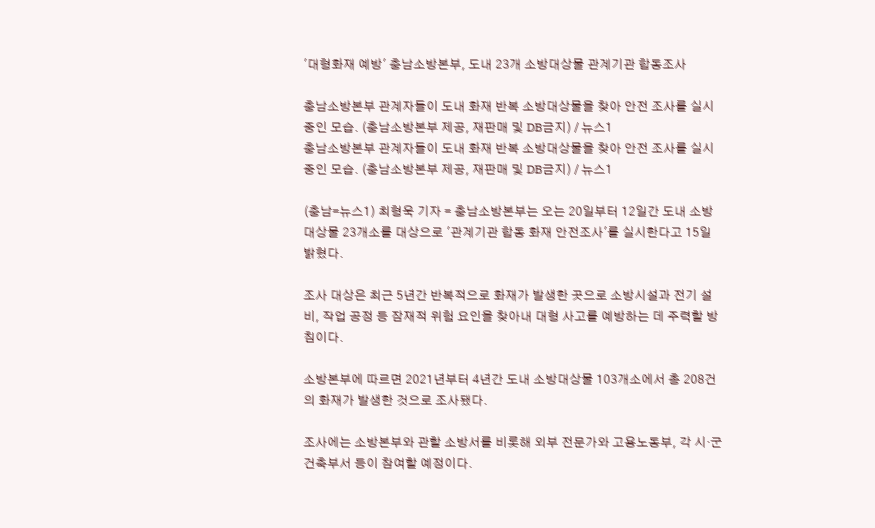'대형화재 예방' 충남소방본부, 도내 23개 소방대상물 관계기관 합동조사

충남소방본부 관계자들이 도내 화재 반복 소방대상물을 찾아 안전 조사를 실시 중인 모습. (충남소방본부 제공, 재판매 및 DB금지) / 뉴스1
충남소방본부 관계자들이 도내 화재 반복 소방대상물을 찾아 안전 조사를 실시 중인 모습. (충남소방본부 제공, 재판매 및 DB금지) / 뉴스1

(충남=뉴스1) 최형욱 기자 = 충남소방본부는 오는 20일부터 12일간 도내 소방대상물 23개소를 대상으로 '관계기관 합동 화재 안전조사'를 실시한다고 15일 밝혔다.

조사 대상은 최근 5년간 반복적으로 화재가 발생한 곳으로 소방시설과 전기 설비, 작업 공정 등 잠재적 위험 요인을 찾아내 대형 사고를 예방하는 데 주력할 방침이다.

소방본부에 따르면 2021년부터 4년간 도내 소방대상물 103개소에서 총 208건의 화재가 발생한 것으로 조사됐다.

조사에는 소방본부와 관할 소방서를 비롯해 외부 전문가와 고용노동부, 각 시·군 건축부서 등이 참여할 예정이다.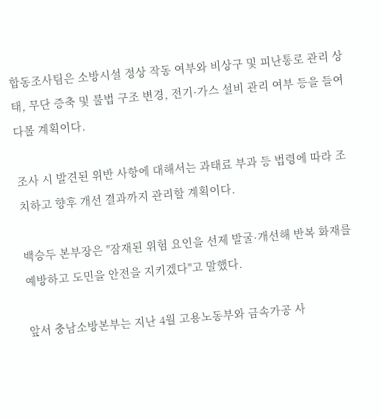합동조사팀은 소방시설 정상 작동 여부와 비상구 및 피난통로 관리 상태, 무단 증축 및 불법 구조 변경, 전기·가스 설비 관리 여부 등을 들여다볼 계획이다.

조사 시 발견된 위반 사항에 대해서는 과태료 부과 등 법령에 따라 조치하고 향후 개선 결과까지 관리할 계획이다.

백승두 본부장은 "잠재된 위험 요인을 선제 발굴·개선해 반복 화재를 예방하고 도민을 안전을 지키겠다"고 말했다.

앞서 충남소방본부는 지난 4월 고용노동부와 금속가공 사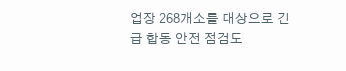업장 268개소를 대상으로 긴급 합동 안전 점검도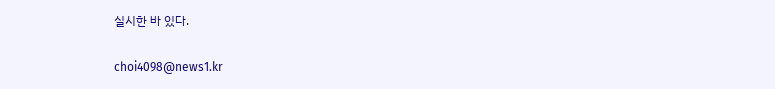실시한 바 있다.

choi4098@news1.kr